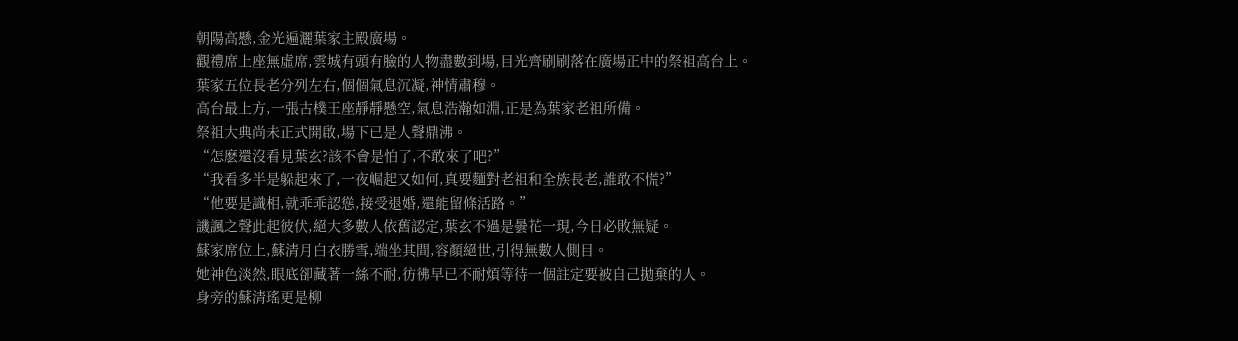朝陽高懸,金光遍灑葉家主殿廣場。
觀禮席上座無虛席,雲城有頭有臉的人物盡數到場,目光齊刷刷落在廣場正中的祭祖高台上。
葉家五位長老分列左右,個個氣息沉凝,神情肅穆。
高台最上方,一張古樸王座靜靜懸空,氣息浩瀚如淵,正是為葉家老祖所備。
祭祖大典尚未正式開啟,場下已是人聲鼎沸。
“怎麽還沒看見葉玄?該不會是怕了,不敢來了吧?”
“我看多半是躲起來了,一夜崛起又如何,真要麵對老祖和全族長老,誰敢不慌?”
“他要是識相,就乖乖認慫,接受退婚,還能留條活路。”
譏諷之聲此起彼伏,絕大多數人依舊認定,葉玄不過是曇花一現,今日必敗無疑。
蘇家席位上,蘇清月白衣勝雪,端坐其間,容顏絕世,引得無數人側目。
她神色淡然,眼底卻藏著一絲不耐,彷彿早已不耐煩等待一個註定要被自己拋棄的人。
身旁的蘇清瑤更是柳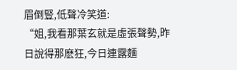眉倒豎,低聲冷笑道:
“姐,我看那葉玄就是虛張聲勢,昨日說得那麽狂,今日連露麵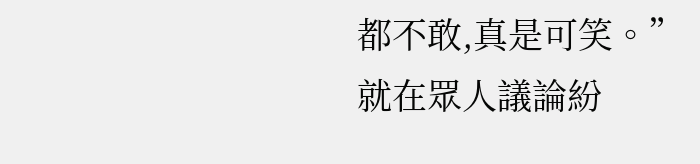都不敢,真是可笑。”
就在眾人議論紛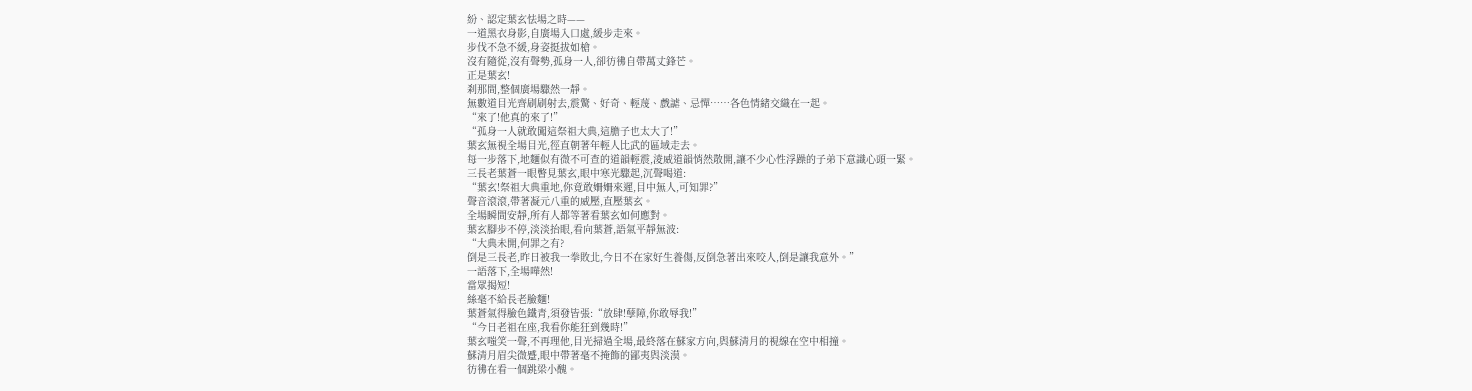紛、認定葉玄怯場之時——
一道黑衣身影,自廣場入口處,緩步走來。
步伐不急不緩,身姿挺拔如槍。
沒有隨從,沒有聲勢,孤身一人,卻彷彿自帶萬丈鋒芒。
正是葉玄!
刹那間,整個廣場驟然一靜。
無數道目光齊刷刷射去,震驚、好奇、輕蔑、戲謔、忌憚……各色情緒交織在一起。
“來了!他真的來了!”
“孤身一人就敢闖這祭祖大典,這膽子也太大了!”
葉玄無視全場目光,徑直朝著年輕人比武的區域走去。
每一步落下,地麵似有微不可查的道韻輕震,淩威道韻悄然散開,讓不少心性浮躁的子弟下意識心頭一緊。
三長老葉蒼一眼瞥見葉玄,眼中寒光驟起,沉聲喝道:
“葉玄!祭祖大典重地,你竟敢姍姍來遲,目中無人,可知罪?”
聲音滾滾,帶著凝元八重的威壓,直壓葉玄。
全場瞬間安靜,所有人都等著看葉玄如何應對。
葉玄腳步不停,淡淡抬眼,看向葉蒼,語氣平靜無波:
“大典未開,何罪之有?
倒是三長老,昨日被我一拳敗北,今日不在家好生養傷,反倒急著出來咬人,倒是讓我意外。”
一語落下,全場嘩然!
當眾揭短!
絲毫不給長老臉麵!
葉蒼氣得臉色鐵青,須發皆張:“放肆!孽障,你敢辱我!”
“今日老祖在座,我看你能狂到幾時!”
葉玄嗤笑一聲,不再理他,目光掃過全場,最終落在蘇家方向,與蘇清月的視線在空中相撞。
蘇清月眉尖微蹙,眼中帶著毫不掩飾的鄙夷與淡漠。
彷彿在看一個跳梁小醜。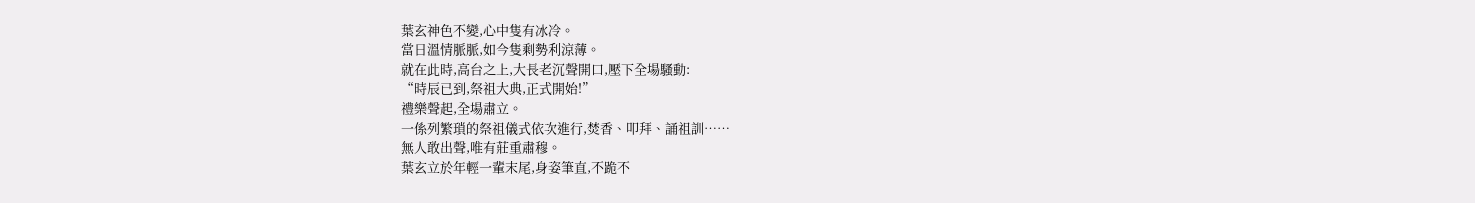葉玄神色不變,心中隻有冰冷。
當日溫情脈脈,如今隻剩勢利涼薄。
就在此時,高台之上,大長老沉聲開口,壓下全場騷動:
“時辰已到,祭祖大典,正式開始!”
禮樂聲起,全場肅立。
一係列繁瑣的祭祖儀式依次進行,焚香、叩拜、誦祖訓……
無人敢出聲,唯有莊重肅穆。
葉玄立於年輕一輩末尾,身姿筆直,不跪不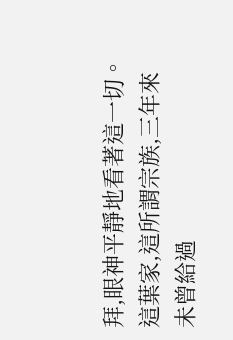拜,眼神平靜地看著這一切。
這葉家,這所謂宗族,三年來未曾給過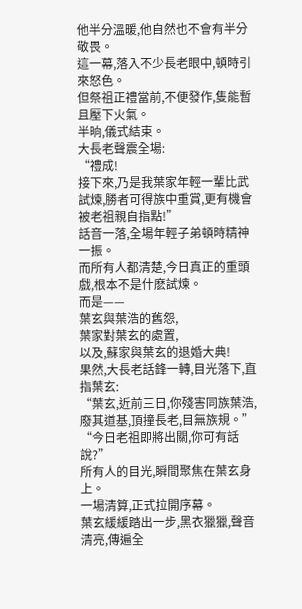他半分溫暖,他自然也不會有半分敬畏。
這一幕,落入不少長老眼中,頓時引來怒色。
但祭祖正禮當前,不便發作,隻能暫且壓下火氣。
半晌,儀式結束。
大長老聲震全場:
“禮成!
接下來,乃是我葉家年輕一輩比武試煉,勝者可得族中重賞,更有機會被老祖親自指點!”
話音一落,全場年輕子弟頓時精神一振。
而所有人都清楚,今日真正的重頭戲,根本不是什麽試煉。
而是——
葉玄與葉浩的舊怨,
葉家對葉玄的處置,
以及,蘇家與葉玄的退婚大典!
果然,大長老話鋒一轉,目光落下,直指葉玄:
“葉玄,近前三日,你殘害同族葉浩,廢其道基,頂撞長老,目無族規。”
“今日老祖即將出關,你可有話說?”
所有人的目光,瞬間聚焦在葉玄身上。
一場清算,正式拉開序幕。
葉玄緩緩踏出一步,黑衣獵獵,聲音清亮,傳遍全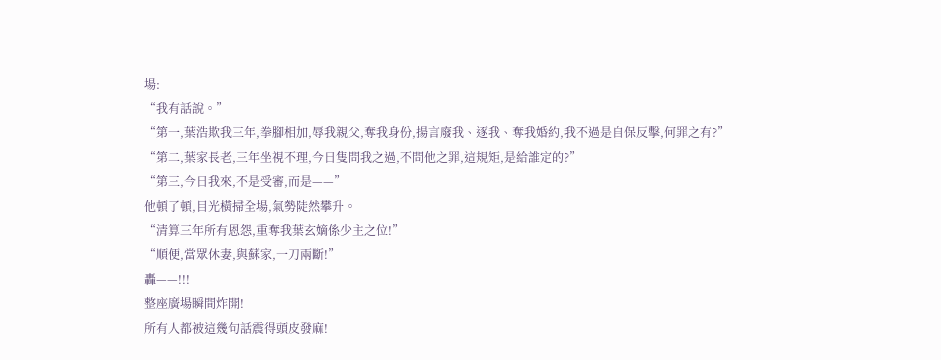場:
“我有話說。”
“第一,葉浩欺我三年,拳腳相加,辱我親父,奪我身份,揚言廢我、逐我、奪我婚約,我不過是自保反擊,何罪之有?”
“第二,葉家長老,三年坐視不理,今日隻問我之過,不問他之罪,這規矩,是給誰定的?”
“第三,今日我來,不是受審,而是——”
他頓了頓,目光橫掃全場,氣勢陡然攀升。
“清算三年所有恩怨,重奪我葉玄嫡係少主之位!”
“順便,當眾休妻,與蘇家,一刀兩斷!”
轟——!!!
整座廣場瞬間炸開!
所有人都被這幾句話震得頭皮發麻!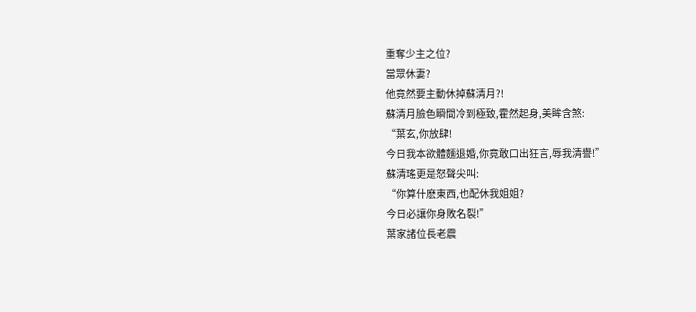重奪少主之位?
當眾休妻?
他竟然要主動休掉蘇清月?!
蘇清月臉色瞬間冷到極致,霍然起身,美眸含煞:
“葉玄,你放肆!
今日我本欲體麵退婚,你竟敢口出狂言,辱我清譽!”
蘇清瑤更是怒聲尖叫:
“你算什麽東西,也配休我姐姐?
今日必讓你身敗名裂!”
葉家諸位長老震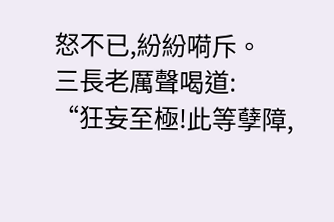怒不已,紛紛嗬斥。
三長老厲聲喝道:
“狂妄至極!此等孽障,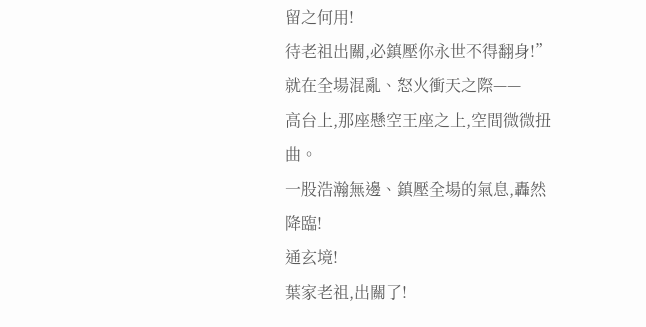留之何用!
待老祖出關,必鎮壓你永世不得翻身!”
就在全場混亂、怒火衝天之際——
高台上,那座懸空王座之上,空間微微扭曲。
一股浩瀚無邊、鎮壓全場的氣息,轟然降臨!
通玄境!
葉家老祖,出關了!